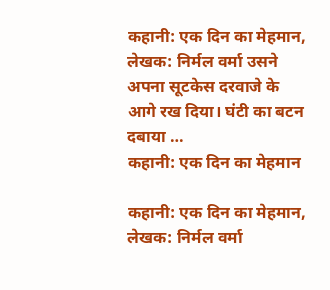कहानी: एक दिन का मेहमान, लेखक: निर्मल वर्मा उसने अपना सूटकेस दरवाजे के आगे रख दिया। घंटी का बटन दबाया …
कहानी: एक दिन का मेहमान

कहानी: एक दिन का मेहमान, लेखक: निर्मल वर्मा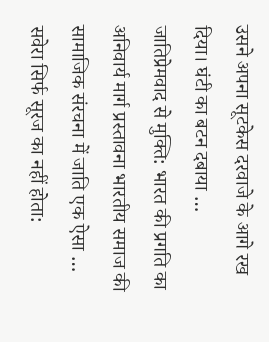उसने अपना सूटकेस दरवाजे के आगे रख दिया। घंटी का बटन दबाया …
जातिप्रेमवाद से मुक्ति: भारत की प्रगति का अनिवार्य मार्ग प्रस्तावना भारतीय समाज की सामाजिक संरचना में जाति एक ऐसा …
सवेरा सिर्फ सूरज का नहीं होता: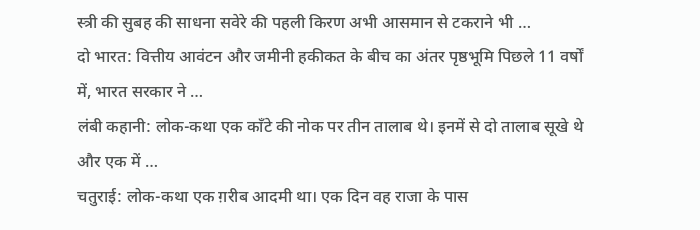स्त्री की सुबह की साधना सवेरे की पहली किरण अभी आसमान से टकराने भी …
दो भारत: वित्तीय आवंटन और जमीनी हकीकत के बीच का अंतर पृष्ठभूमि पिछले 11 वर्षों में, भारत सरकार ने …
लंबी कहानी: लोक-कथा एक काँटे की नोक पर तीन तालाब थे। इनमें से दो तालाब सूखे थे और एक में …
चतुराई: लोक-कथा एक ग़रीब आदमी था। एक दिन वह राजा के पास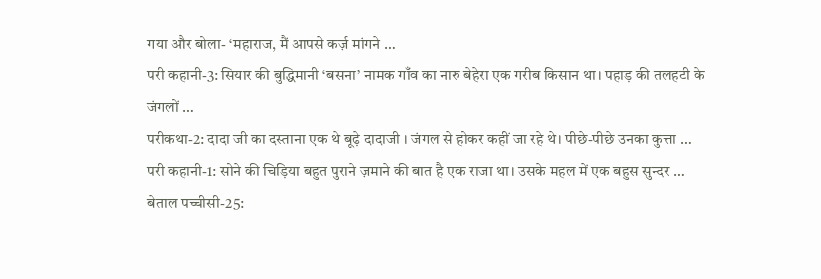गया और बोला- ‘महाराज, मैं आपसे कर्ज़ मांगने …
परी कहानी-3: सियार की बुद्धिमानी ‘बसना’ नामक गाँव का नारु बेहेरा एक गरीब किसान था। पहाड़ की तलहटी के जंगलों …
परीकथा-2: दादा जी का दस्ताना एक थे बूढ़े दादाजी । जंगल से होकर कहीं जा रहे थे। पीछे-पीछे उनका कुत्ता …
परी कहानी-1: सोने की चिड़िया बहुत पुराने ज़माने की बात है एक राजा था। उसके महल में एक बहुस सुन्दर …
बेताल पच्चीसी-25: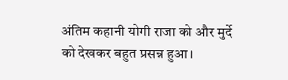अंतिम कहानी योगी राजा को और मुर्दे को देखकर बहुत प्रसन्न हुआ।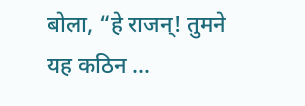बोला, “हे राजन्! तुमने यह कठिन …